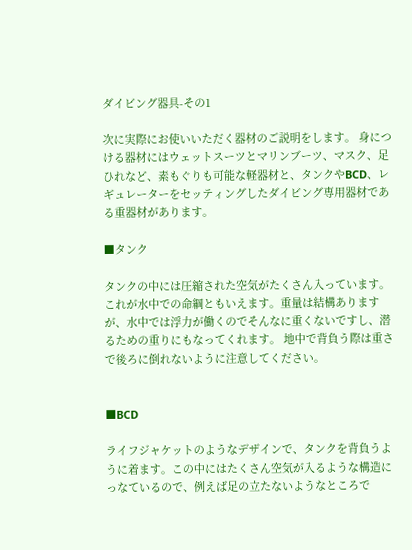ダイビング器具-その1

次に実際にお使いいただく器材のご説明をします。 身につける器材にはウェットスーツとマリンブーツ、マスク、足ひれなど、素もぐりも可能な軽器材と、タンクやBCD、レギュレーターをセッティングしたダイビング専用器材である重器材があります。

■タンク

タンクの中には圧縮された空気がたくさん入っています。これが水中での命綱ともいえます。重量は結構ありますが、水中では浮力が働くのでそんなに重くないですし、潜るための重りにもなってくれます。 地中で背負う際は重さで後ろに倒れないように注意してください。


■BCD

ライフジャケットのようなデザインで、タンクを背負うように着ます。この中にはたくさん空気が入るような構造にっなているので、例えば足の立たないようなところで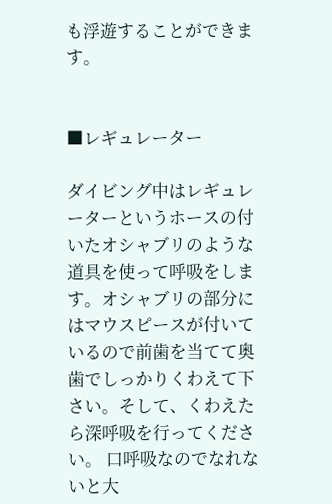も浮遊することができます。


■レギュレーター

ダイビング中はレギュレーターというホースの付いたオシャブリのような道具を使って呼吸をします。オシャブリの部分にはマウスピースが付いているので前歯を当てて奥歯でしっかりくわえて下さい。そして、くわえたら深呼吸を行ってください。 口呼吸なのでなれないと大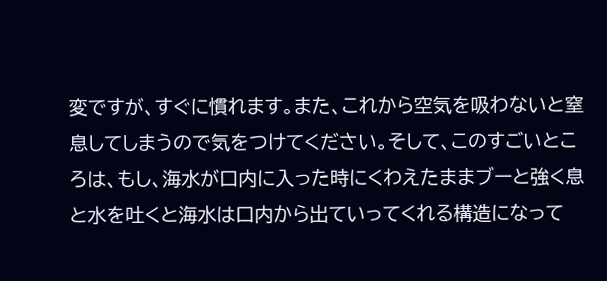変ですが、すぐに慣れます。また、これから空気を吸わないと窒息してしまうので気をつけてください。そして、このすごいところは、もし、海水が口内に入った時にくわえたままブーと強く息と水を吐くと海水は口内から出ていってくれる構造になって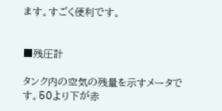ます。すごく便利です。


■残圧計

タンク内の空気の残量を示すメータです。50より下が赤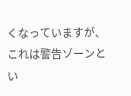くなっていますが、これは警告ゾーンとい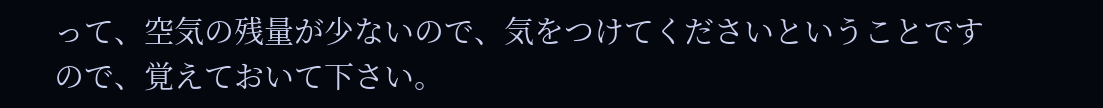って、空気の残量が少ないので、気をつけてくださいということですので、覚えておいて下さい。